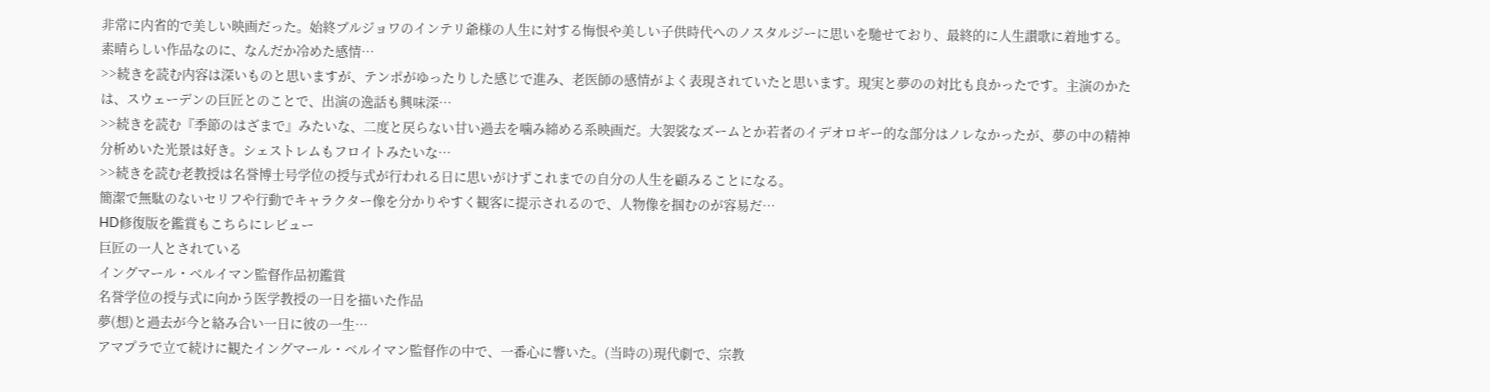非常に内省的で美しい映画だった。始終ブルジョワのインテリ爺様の人生に対する悔恨や美しい子供時代へのノスタルジーに思いを馳せており、最終的に人生讃歌に着地する。素晴らしい作品なのに、なんだか冷めた感情…
>>続きを読む内容は深いものと思いますが、テンポがゆったりした感じで進み、老医師の感情がよく表現されていたと思います。現実と夢のの対比も良かったです。主演のかたは、スウェーデンの巨匠とのことで、出演の逸話も興味深…
>>続きを読む『季節のはざまで』みたいな、二度と戻らない甘い過去を噛み締める系映画だ。大袈裟なズームとか若者のイデオロギー的な部分はノレなかったが、夢の中の精神分析めいた光景は好き。シェストレムもフロイトみたいな…
>>続きを読む老教授は名誉博士号学位の授与式が行われる日に思いがけずこれまでの自分の人生を顧みることになる。
簡潔で無駄のないセリフや行動でキャラクター像を分かりやすく観客に提示されるので、人物像を掴むのが容易だ…
HD修復版を鑑賞もこちらにレビュー
巨匠の一人とされている
イングマール・ベルイマン監督作品初鑑賞
名誉学位の授与式に向かう医学教授の一日を描いた作品
夢(想)と過去が今と絡み合い一日に彼の一生…
アマプラで立て続けに観たイングマール・ベルイマン監督作の中で、一番心に響いた。(当時の)現代劇で、宗教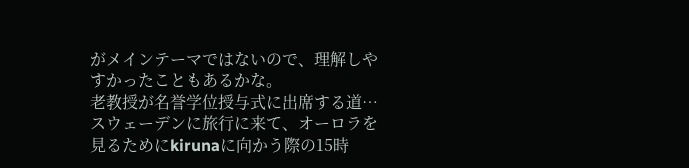がメインテーマではないので、理解しやすかったこともあるかな。
老教授が名誉学位授与式に出席する道…
スウェーデンに旅行に来て、オーロラを見るためにkirunaに向かう際の15時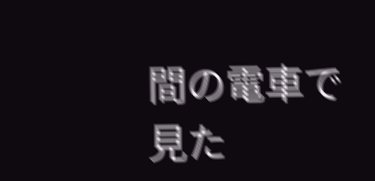間の電車で見た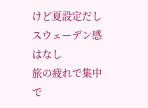けど夏設定だしスウェーデン感はなし
旅の疲れで集中で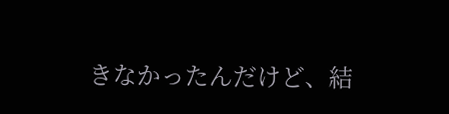きなかったんだけど、結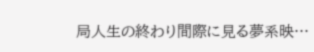局人生の終わり間際に見る夢系映…